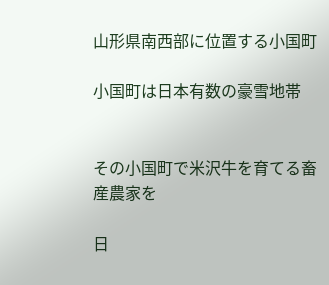山形県南西部に位置する小国町

小国町は日本有数の豪雪地帯


その小国町で米沢牛を育てる畜産農家を

日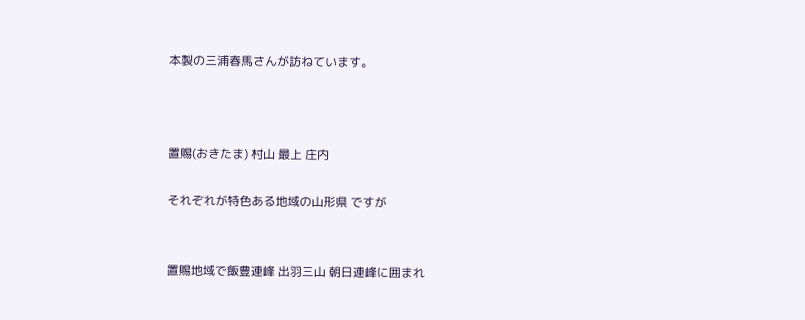本製の三浦春馬さんが訪ねています。



置賜(おきたま) 村山 最上 庄内

それぞれが特色ある地域の山形県 ですが


置賜地域で飯豊連峰 出羽三山 朝日連峰に囲まれ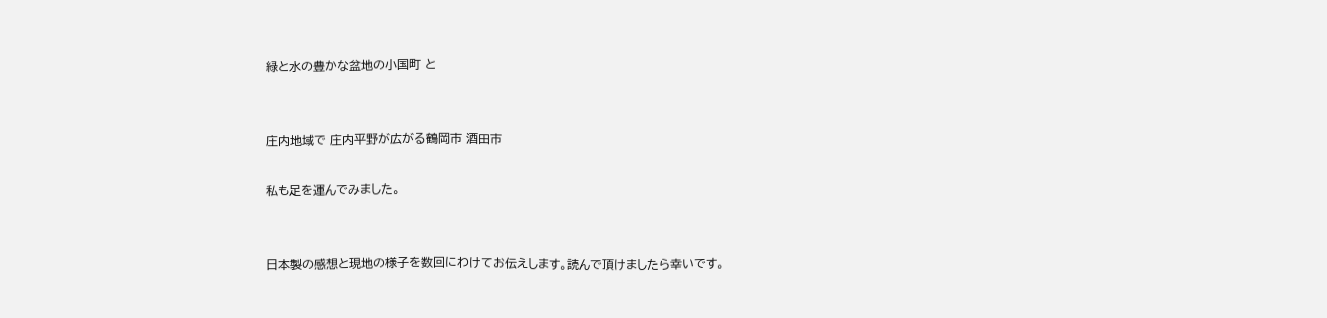緑と水の豊かな盆地の小国町 と


庄内地域で 庄内平野が広がる鶴岡市 酒田市

私も足を運んでみました。


日本製の感想と現地の様子を数回にわけてお伝えします。読んで頂けましたら幸いです。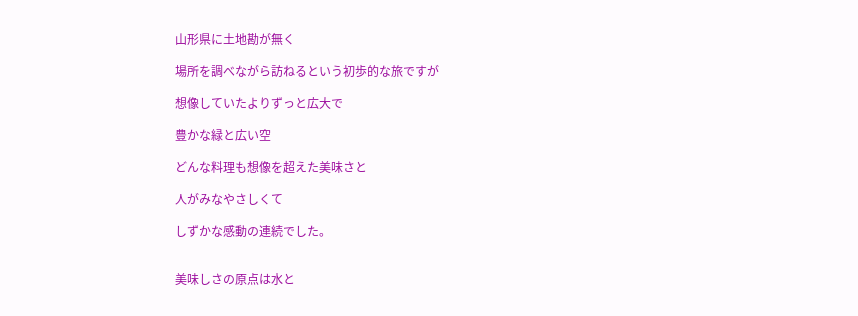山形県に土地勘が無く

場所を調べながら訪ねるという初歩的な旅ですが

想像していたよりずっと広大で

豊かな緑と広い空

どんな料理も想像を超えた美味さと

人がみなやさしくて

しずかな感動の連続でした。


美味しさの原点は水と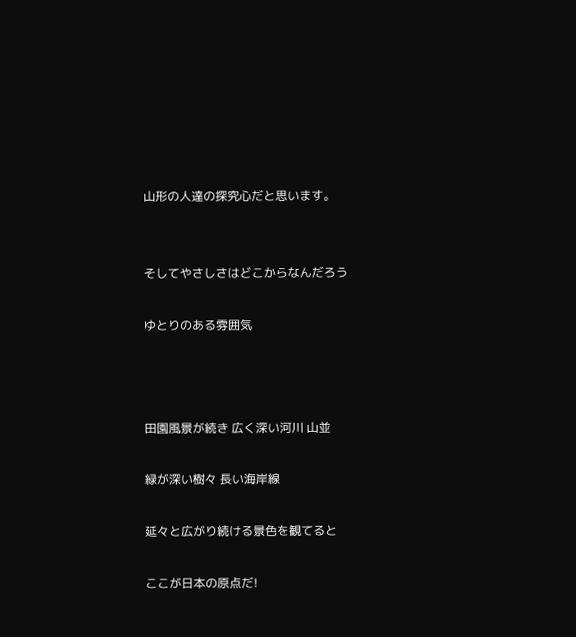山形の人達の探究心だと思います。


そしてやさしさはどこからなんだろう

ゆとりのある雰囲気



田園風景が続き 広く深い河川 山並

緑が深い樹々 長い海岸線

延々と広がり続ける景色を観てると

ここが日本の原点だ!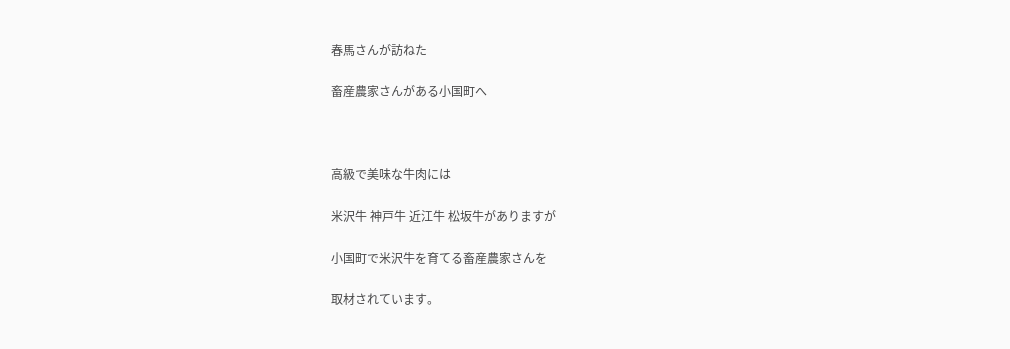春馬さんが訪ねた

畜産農家さんがある小国町へ



高級で美味な牛肉には

米沢牛 神戸牛 近江牛 松坂牛がありますが

小国町で米沢牛を育てる畜産農家さんを

取材されています。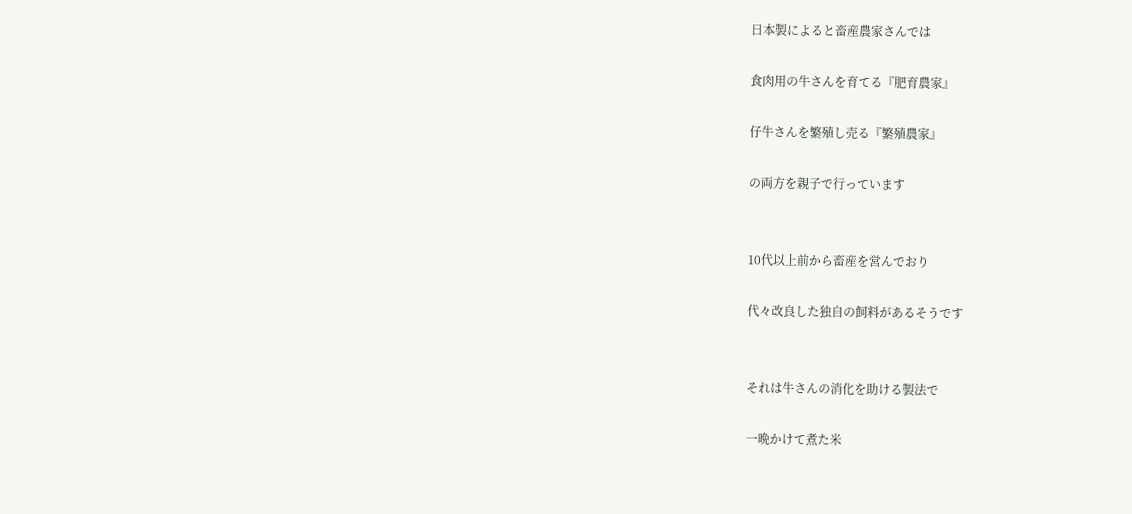日本製によると畜産農家さんでは

食肉用の牛さんを育てる『肥育農家』

仔牛さんを繁殖し売る『繁殖農家』

の両方を親子で行っています


10代以上前から畜産を営んでおり

代々改良した独自の飼料があるそうです


それは牛さんの消化を助ける製法で

一晩かけて煮た米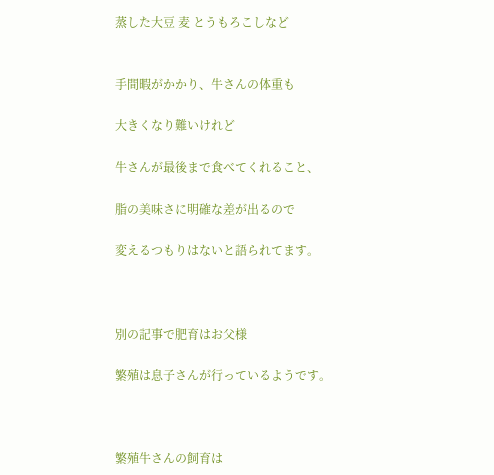蒸した大豆 麦 とうもろこしなど


手間暇がかかり、牛さんの体重も

大きくなり難いけれど

牛さんが最後まで食べてくれること、

脂の美味さに明確な差が出るので

変えるつもりはないと語られてます。



別の記事で肥育はお父様

繁殖は息子さんが行っているようです。



繁殖牛さんの飼育は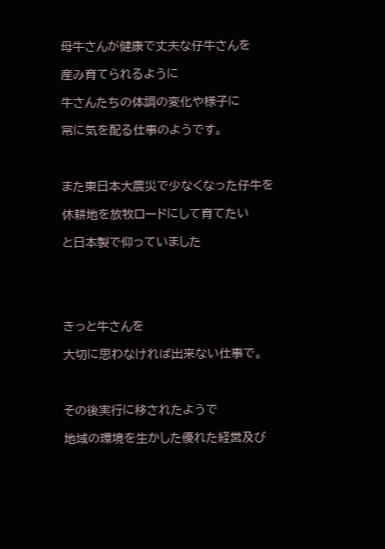母牛さんが健康で丈夫な仔牛さんを

産み育てられるように

牛さんたちの体調の変化や様子に

常に気を配る仕事のようです。



また東日本大震災で少なくなった仔牛を

休耕地を放牧ロードにして育てたい

と日本製で仰っていました





きっと牛さんを

大切に思わなければ出来ない仕事で。



その後実行に移されたようで

地域の環境を生かした優れた経営及び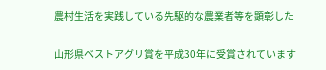農村生活を実践している先駆的な農業者等を顕彰した

山形県ベストアグリ賞を平成30年に受賞されています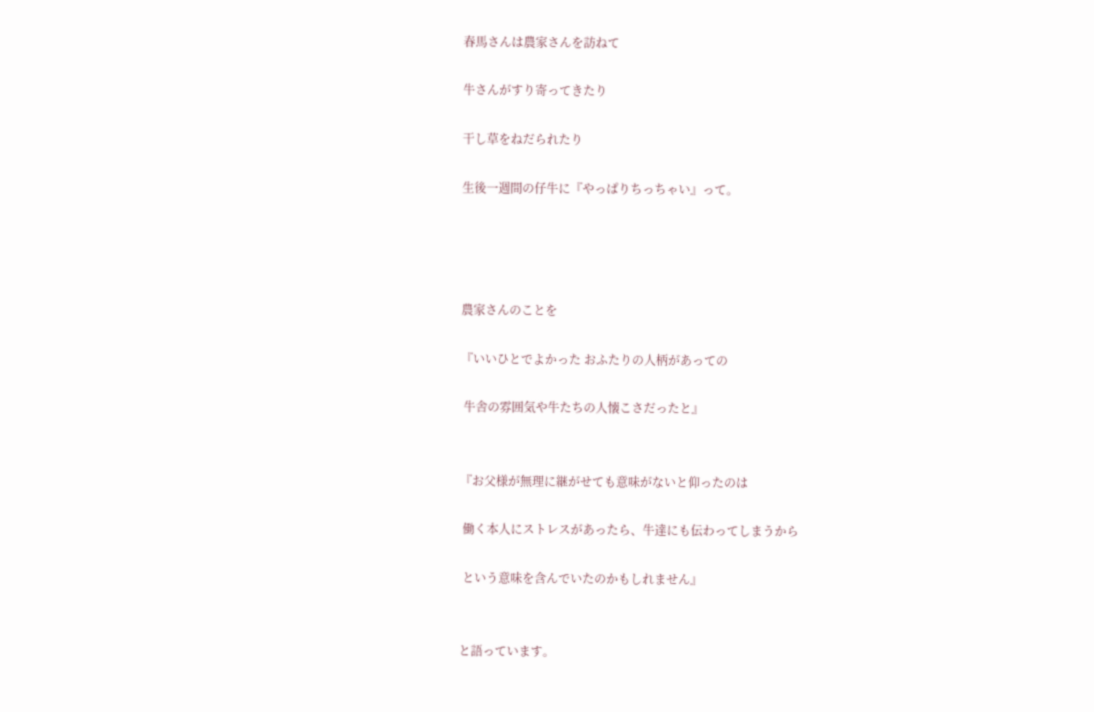春馬さんは農家さんを訪ねて

牛さんがすり寄ってきたり

干し草をねだられたり

生後一週間の仔牛に『やっぱりちっちゃい』って。




農家さんのことを

『いいひとでよかった おふたりの人柄があっての

 牛舎の雰囲気や牛たちの人懐こさだったと』


『お父様が無理に継がせても意味がないと仰ったのは

 働く本人にストレスがあったら、牛達にも伝わってしまうから

 という意味を含んでいたのかもしれません』


と語っています。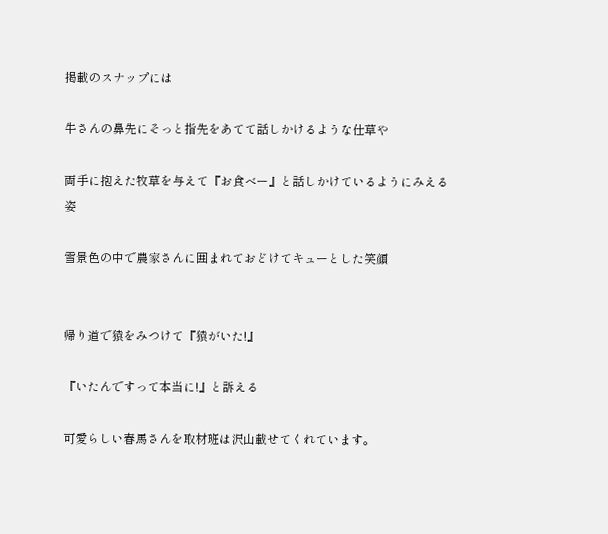掲載のスナップには

牛さんの鼻先にそっと指先をあてて話しかけるような仕草や

両手に抱えた牧草を与えて『お食べー』と話しかけているようにみえる姿

雪景色の中で農家さんに囲まれておどけてキューとした笑顔


帰り道で猿をみつけて『猿がいた!』

『いたんですって本当に!』と訴える

可愛らしい春馬さんを取材班は沢山載せてくれています。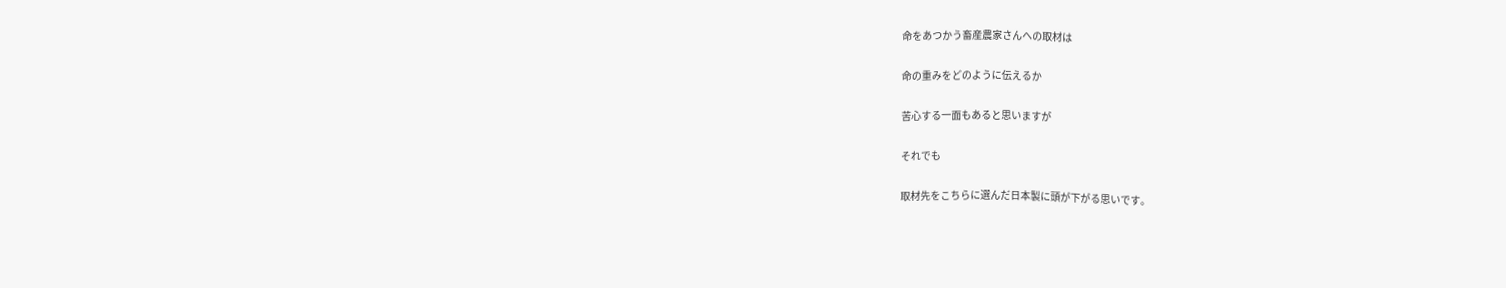命をあつかう畜産農家さんへの取材は

命の重みをどのように伝えるか

苦心する一面もあると思いますが

それでも

取材先をこちらに選んだ日本製に頭が下がる思いです。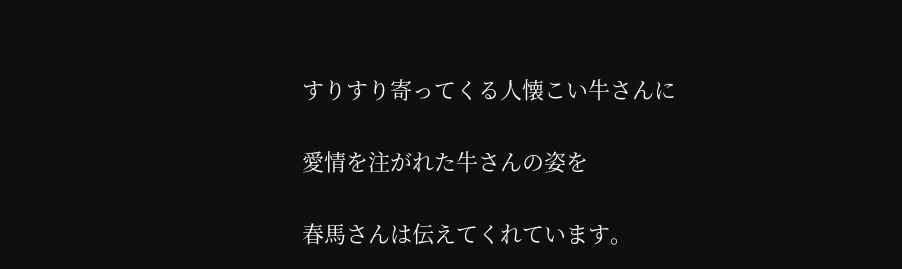すりすり寄ってくる人懐こい牛さんに

愛情を注がれた牛さんの姿を

春馬さんは伝えてくれています。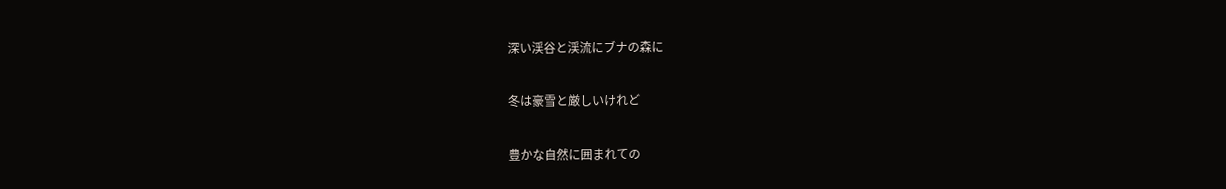深い渓谷と渓流にブナの森に

冬は豪雪と厳しいけれど

豊かな自然に囲まれての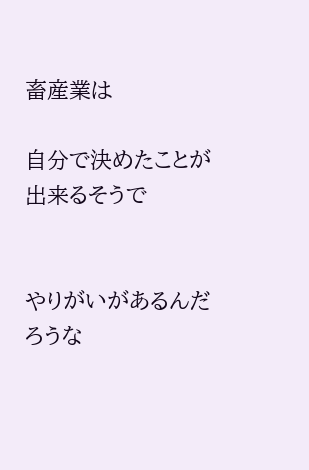畜産業は

自分で決めたことが出来るそうで


やりがいがあるんだろうな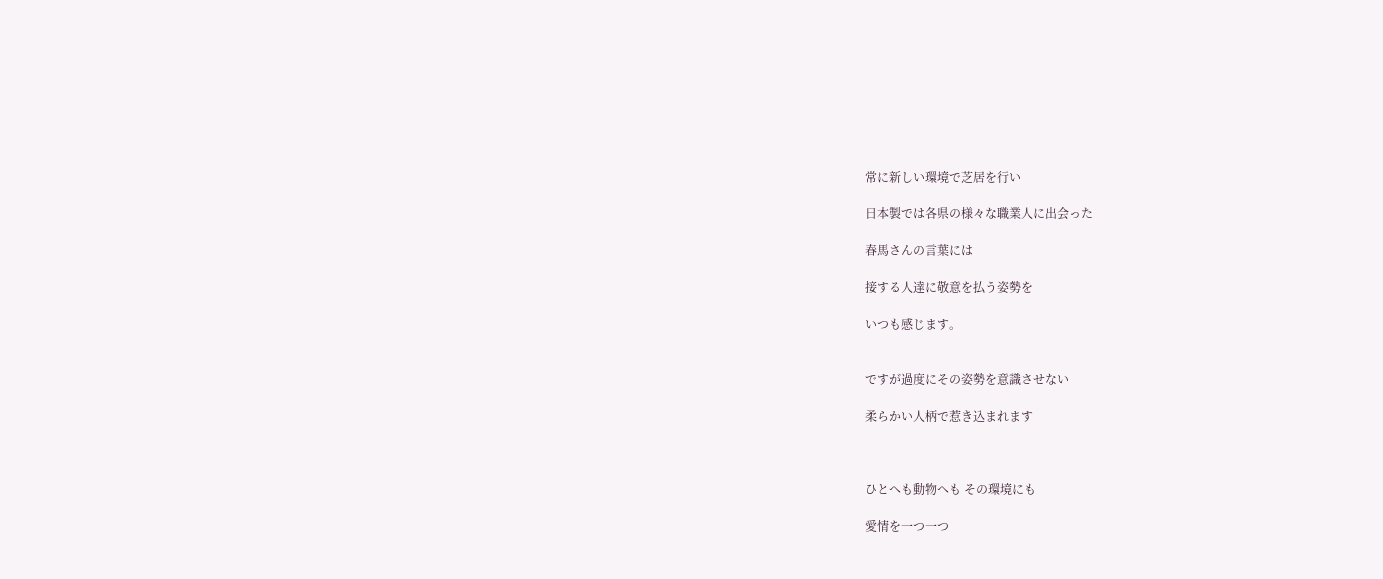常に新しい環境で芝居を行い

日本製では各県の様々な職業人に出会った

春馬さんの言葉には

接する人達に敬意を払う姿勢を

いつも感じます。


ですが過度にその姿勢を意識させない

柔らかい人柄で惹き込まれます



ひとへも動物へも その環境にも

愛情を一つ一つ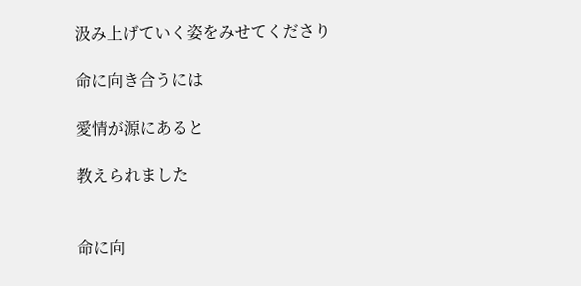汲み上げていく姿をみせてくださり

命に向き合うには

愛情が源にあると

教えられました


命に向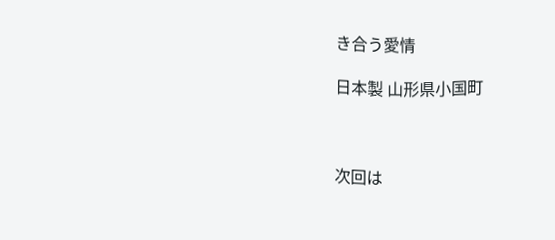き合う愛情

日本製 山形県小国町



次回は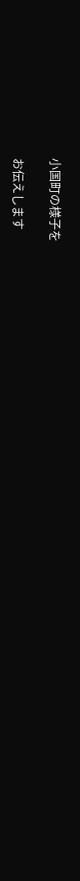小国町の様子を

お伝えします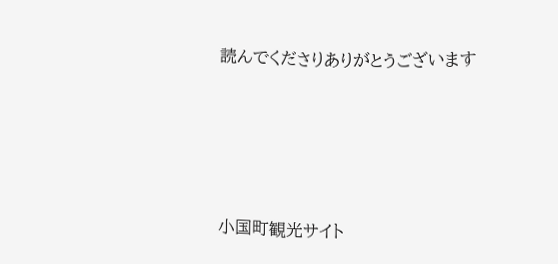読んでくださりありがとうございます








小国町観光サイト